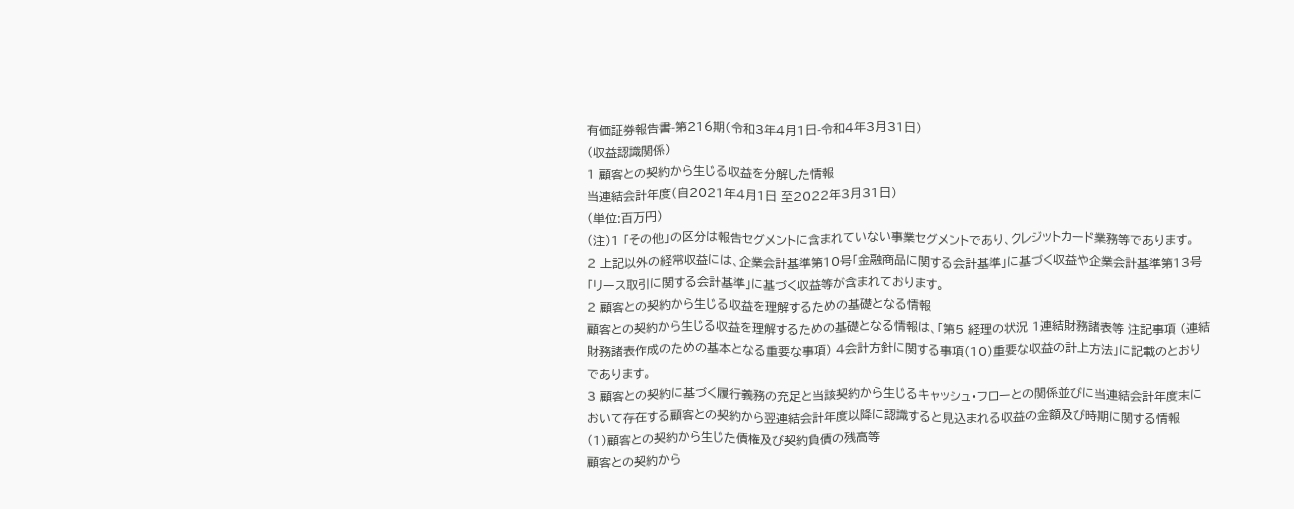有価証券報告書-第216期(令和3年4月1日-令和4年3月31日)
(収益認識関係)
1 顧客との契約から生じる収益を分解した情報
当連結会計年度(自2021年4月1日 至2022年3月31日)
(単位:百万円)
(注)1 「その他」の区分は報告セグメントに含まれていない事業セグメントであり、クレジットカード業務等であります。
2 上記以外の経常収益には、企業会計基準第10号「金融商品に関する会計基準」に基づく収益や企業会計基準第13号「リース取引に関する会計基準」に基づく収益等が含まれております。
2 顧客との契約から生じる収益を理解するための基礎となる情報
顧客との契約から生じる収益を理解するための基礎となる情報は、「第5 経理の状況 1連結財務諸表等 注記事項 (連結財務諸表作成のための基本となる重要な事項) 4会計方針に関する事項(10)重要な収益の計上方法」に記載のとおりであります。
3 顧客との契約に基づく履行義務の充足と当該契約から生じるキャッシュ・フローとの関係並びに当連結会計年度末において存在する顧客との契約から翌連結会計年度以降に認識すると見込まれる収益の金額及び時期に関する情報
(1)顧客との契約から生じた債権及び契約負債の残高等
顧客との契約から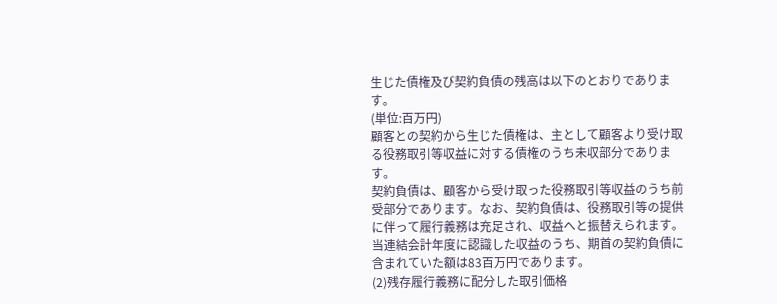生じた債権及び契約負債の残高は以下のとおりであります。
(単位:百万円)
顧客との契約から生じた債権は、主として顧客より受け取る役務取引等収益に対する債権のうち未収部分であります。
契約負債は、顧客から受け取った役務取引等収益のうち前受部分であります。なお、契約負債は、役務取引等の提供に伴って履行義務は充足され、収益へと振替えられます。
当連結会計年度に認識した収益のうち、期首の契約負債に含まれていた額は83百万円であります。
(2)残存履行義務に配分した取引価格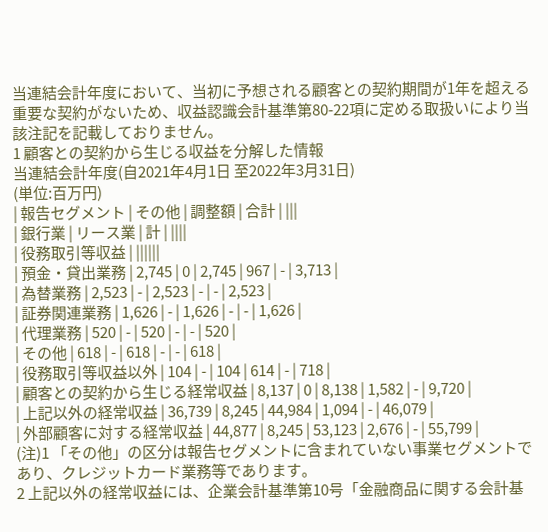当連結会計年度において、当初に予想される顧客との契約期間が1年を超える重要な契約がないため、収益認識会計基準第80-22項に定める取扱いにより当該注記を記載しておりません。
1 顧客との契約から生じる収益を分解した情報
当連結会計年度(自2021年4月1日 至2022年3月31日)
(単位:百万円)
| 報告セグメント | その他 | 調整額 | 合計 | |||
| 銀行業 | リース業 | 計 | ||||
| 役務取引等収益 | ||||||
| 預金・貸出業務 | 2,745 | 0 | 2,745 | 967 | - | 3,713 |
| 為替業務 | 2,523 | - | 2,523 | - | - | 2,523 |
| 証券関連業務 | 1,626 | - | 1,626 | - | - | 1,626 |
| 代理業務 | 520 | - | 520 | - | - | 520 |
| その他 | 618 | - | 618 | - | - | 618 |
| 役務取引等収益以外 | 104 | - | 104 | 614 | - | 718 |
| 顧客との契約から生じる経常収益 | 8,137 | 0 | 8,138 | 1,582 | - | 9,720 |
| 上記以外の経常収益 | 36,739 | 8,245 | 44,984 | 1,094 | - | 46,079 |
| 外部顧客に対する経常収益 | 44,877 | 8,245 | 53,123 | 2,676 | - | 55,799 |
(注)1 「その他」の区分は報告セグメントに含まれていない事業セグメントであり、クレジットカード業務等であります。
2 上記以外の経常収益には、企業会計基準第10号「金融商品に関する会計基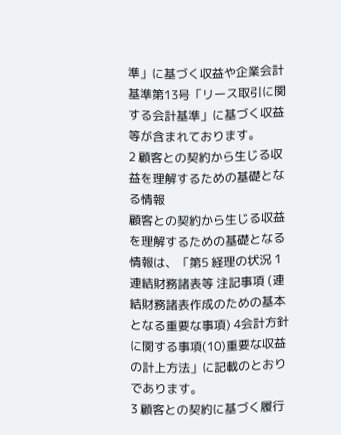準」に基づく収益や企業会計基準第13号「リース取引に関する会計基準」に基づく収益等が含まれております。
2 顧客との契約から生じる収益を理解するための基礎となる情報
顧客との契約から生じる収益を理解するための基礎となる情報は、「第5 経理の状況 1連結財務諸表等 注記事項 (連結財務諸表作成のための基本となる重要な事項) 4会計方針に関する事項(10)重要な収益の計上方法」に記載のとおりであります。
3 顧客との契約に基づく履行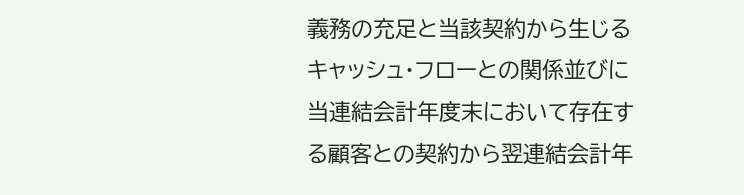義務の充足と当該契約から生じるキャッシュ・フローとの関係並びに当連結会計年度末において存在する顧客との契約から翌連結会計年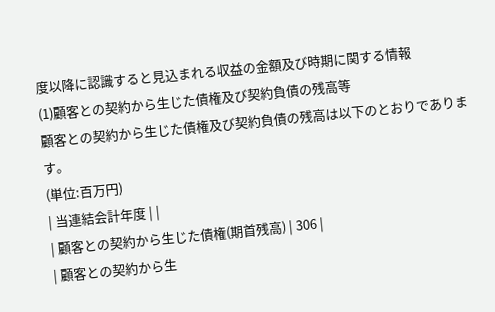度以降に認識すると見込まれる収益の金額及び時期に関する情報
(1)顧客との契約から生じた債権及び契約負債の残高等
顧客との契約から生じた債権及び契約負債の残高は以下のとおりであります。
(単位:百万円)
| 当連結会計年度 | |
| 顧客との契約から生じた債権(期首残高) | 306 |
| 顧客との契約から生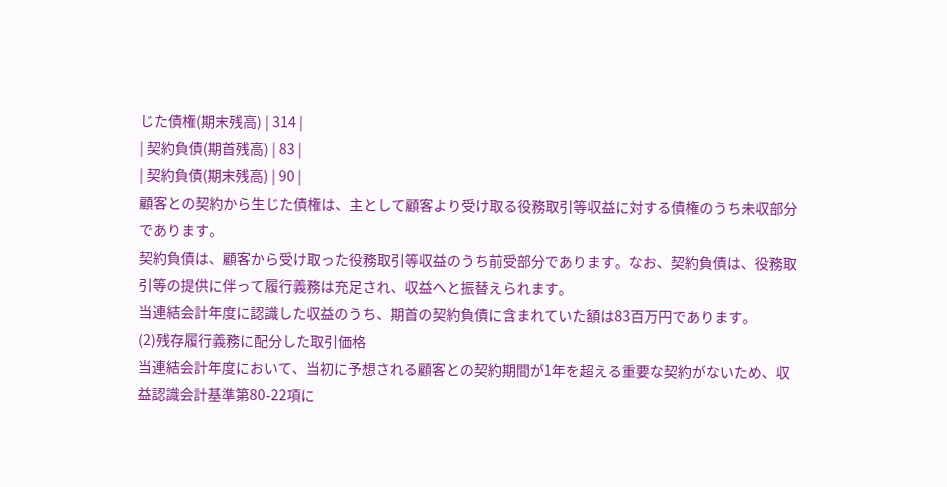じた債権(期末残高) | 314 |
| 契約負債(期首残高) | 83 |
| 契約負債(期末残高) | 90 |
顧客との契約から生じた債権は、主として顧客より受け取る役務取引等収益に対する債権のうち未収部分であります。
契約負債は、顧客から受け取った役務取引等収益のうち前受部分であります。なお、契約負債は、役務取引等の提供に伴って履行義務は充足され、収益へと振替えられます。
当連結会計年度に認識した収益のうち、期首の契約負債に含まれていた額は83百万円であります。
(2)残存履行義務に配分した取引価格
当連結会計年度において、当初に予想される顧客との契約期間が1年を超える重要な契約がないため、収益認識会計基準第80-22項に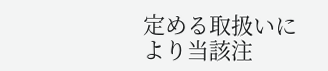定める取扱いにより当該注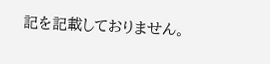記を記載しておりません。